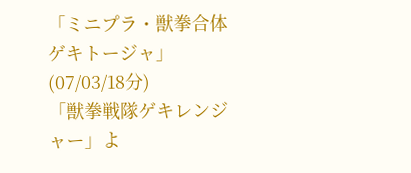「ミニプラ・獣拳合体ゲキトージャ」
(07/03/18分)
「獣拳戦隊ゲキレンジャー」よ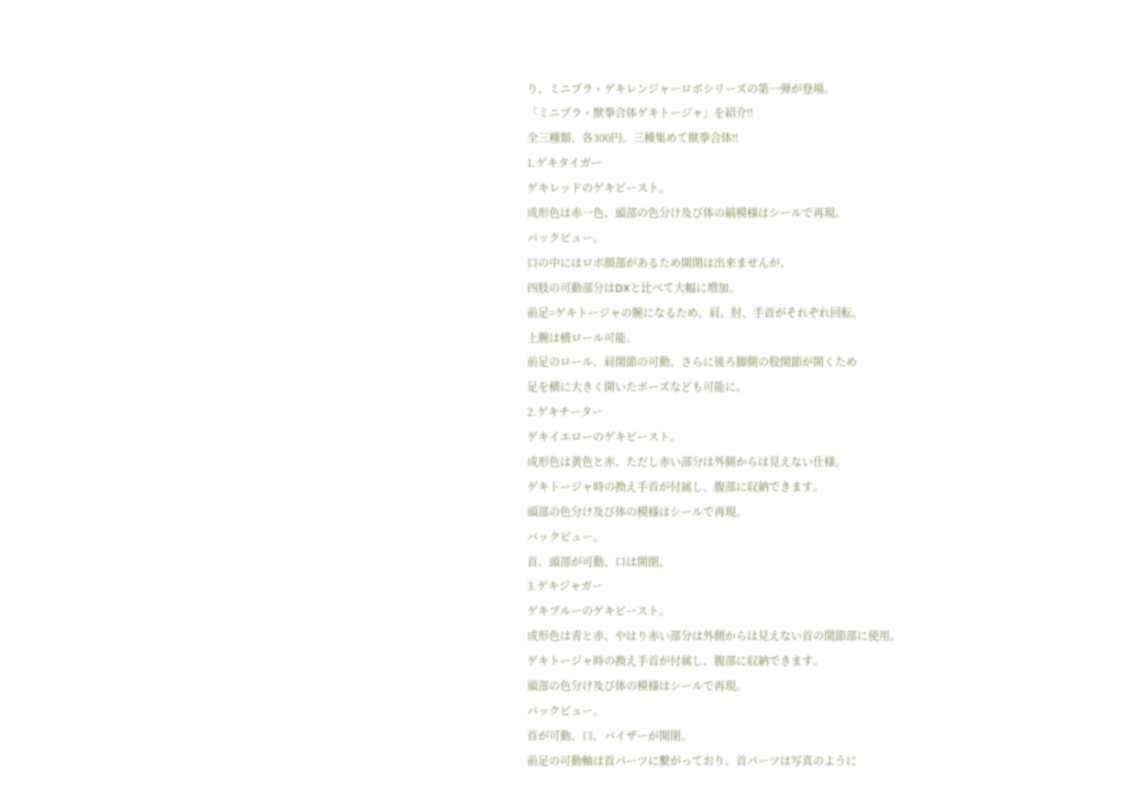り、ミニプラ・ゲキレンジャーロボシリーズの第一弾が登場。
「ミニプラ・獣拳合体ゲキトージャ」を紹介!!
全三種類、各300円。三種集めて獣拳合体!!
1.ゲキタイガー
ゲキレッドのゲキビースト。
成形色は赤一色、頭部の色分け及び体の縞模様はシールで再現。
バックビュー。
口の中にはロボ顔部があるため開閉は出来ませんが、
四肢の可動部分はDXと比べて大幅に増加。
前足=ゲキトージャの腕になるため、肩、肘、手首がそれぞれ回転、
上腕は横ロール可能。
前足のロール、肩関節の可動、さらに後ろ脚側の股関節が開くため
足を横に大きく開いたポーズなども可能に。
2.ゲキチーター
ゲキイエローのゲキビースト。
成形色は黄色と赤、ただし赤い部分は外側からは見えない仕様。
ゲキトージャ時の換え手首が付属し、腹部に収納できます。
頭部の色分け及び体の模様はシールで再現。
バックビュー。
首、頭部が可動、口は開閉。
3.ゲキジャガー
ゲキブルーのゲキビースト。
成形色は青と赤、やはり赤い部分は外側からは見えない首の関節部に使用。
ゲキトージャ時の換え手首が付属し、腹部に収納できます。
頭部の色分け及び体の模様はシールで再現。
バックビュー。
首が可動、口、バイザーが開閉。
前足の可動軸は首パーツに繋がっており、首パーツは写真のように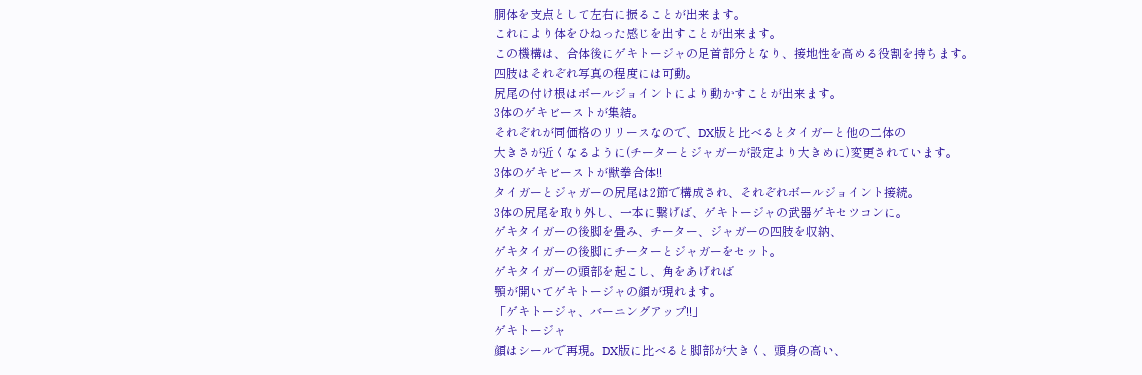胴体を支点として左右に振ることが出来ます。
これにより体をひねった感じを出すことが出来ます。
この機構は、合体後にゲキトージャの足首部分となり、接地性を高める役割を持ちます。
四肢はそれぞれ写真の程度には可動。
尻尾の付け根はボールジョイントにより動かすことが出来ます。
3体のゲキビーストが集結。
それぞれが同価格のリリースなので、DX版と比べるとタイガーと他の二体の
大きさが近くなるように(チーターとジャガーが設定より大きめに)変更されています。
3体のゲキビーストが獣拳合体!!
タイガーとジャガーの尻尾は2節で構成され、それぞれボールジョイント接続。
3体の尻尾を取り外し、一本に繋げば、ゲキトージャの武器ゲキセツコンに。
ゲキタイガーの後脚を畳み、チーター、ジャガーの四肢を収納、
ゲキタイガーの後脚にチーターとジャガーをセット。
ゲキタイガーの頭部を起こし、角をあげれば
顎が開いてゲキトージャの顔が現れます。
「ゲキトージャ、バーニングアップ!!」
ゲキトージャ
顔はシールで再現。DX版に比べると脚部が大きく、頭身の高い、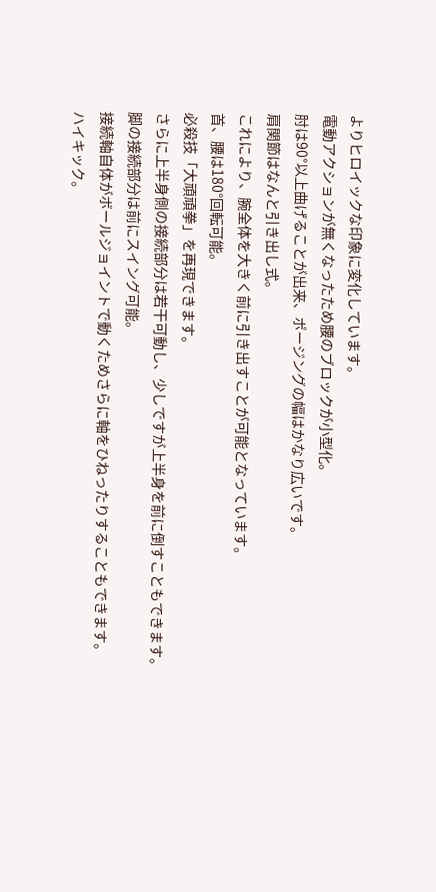よりヒロイックな印象に変化しています。
電動アクションが無くなったため腰のブロックが小型化。
肘は90°以上曲げることが出来、ポージングの幅はかなり広いです。
肩関節はなんと引き出し式。
これにより、腕全体を大きく前に引き出すことが可能となっています。
首、腰は180°回転可能。
必殺技「大頑頑拳」を再現できます。
さらに上半身側の接続部分は若干可動し、少しですが上半身を前に倒すこともできます。
脚の接続部分は前にスイング可能。
接続軸自体がボールジョイントで動くためさらに軸をひねったりすることもできます。
ハイキック。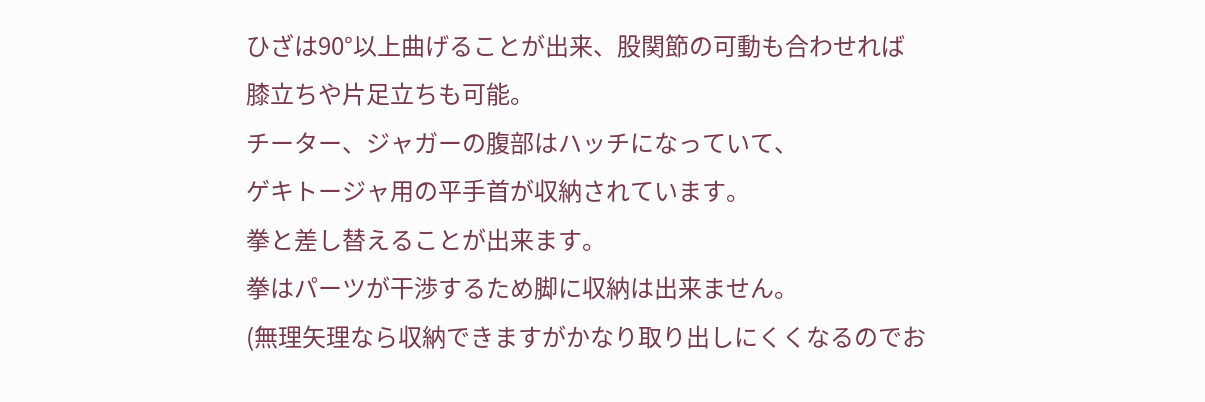ひざは90°以上曲げることが出来、股関節の可動も合わせれば
膝立ちや片足立ちも可能。
チーター、ジャガーの腹部はハッチになっていて、
ゲキトージャ用の平手首が収納されています。
拳と差し替えることが出来ます。
拳はパーツが干渉するため脚に収納は出来ません。
(無理矢理なら収納できますがかなり取り出しにくくなるのでお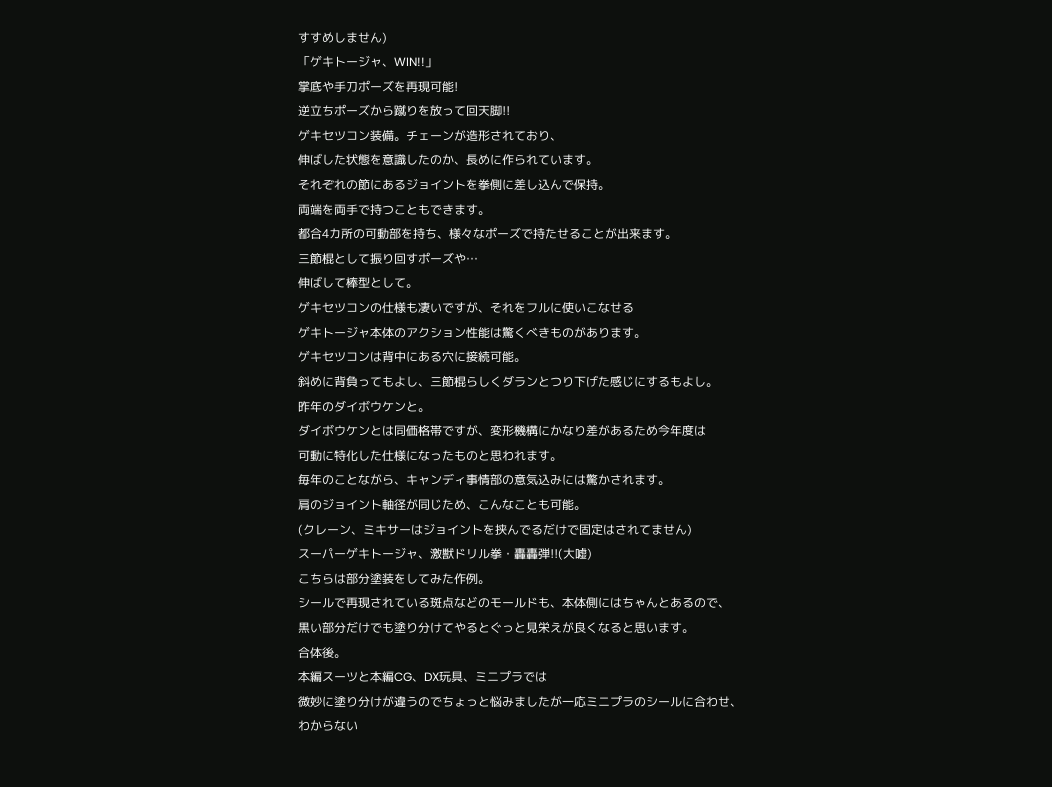すすめしません)
「ゲキトージャ、WIN!!」
掌底や手刀ポーズを再現可能!
逆立ちポーズから蹴りを放って回天脚!!
ゲキセツコン装備。チェーンが造形されており、
伸ばした状態を意識したのか、長めに作られています。
それぞれの節にあるジョイントを拳側に差し込んで保持。
両端を両手で持つこともできます。
都合4カ所の可動部を持ち、様々なポーズで持たせることが出来ます。
三節棍として振り回すポーズや…
伸ばして棒型として。
ゲキセツコンの仕様も凄いですが、それをフルに使いこなせる
ゲキトージャ本体のアクション性能は驚くべきものがあります。
ゲキセツコンは背中にある穴に接続可能。
斜めに背負ってもよし、三節棍らしくダランとつり下げた感じにするもよし。
昨年のダイボウケンと。
ダイボウケンとは同価格帯ですが、変形機構にかなり差があるため今年度は
可動に特化した仕様になったものと思われます。
毎年のことながら、キャンディ事情部の意気込みには驚かされます。
肩のジョイント軸径が同じため、こんなことも可能。
(クレーン、ミキサーはジョイントを挟んでるだけで固定はされてません)
スーパーゲキトージャ、激獣ドリル拳・轟轟弾!!(大嘘)
こちらは部分塗装をしてみた作例。
シールで再現されている斑点などのモールドも、本体側にはちゃんとあるので、
黒い部分だけでも塗り分けてやるとぐっと見栄えが良くなると思います。
合体後。
本編スーツと本編CG、DX玩具、ミニプラでは
微妙に塗り分けが違うのでちょっと悩みましたが一応ミニプラのシールに合わせ、
わからない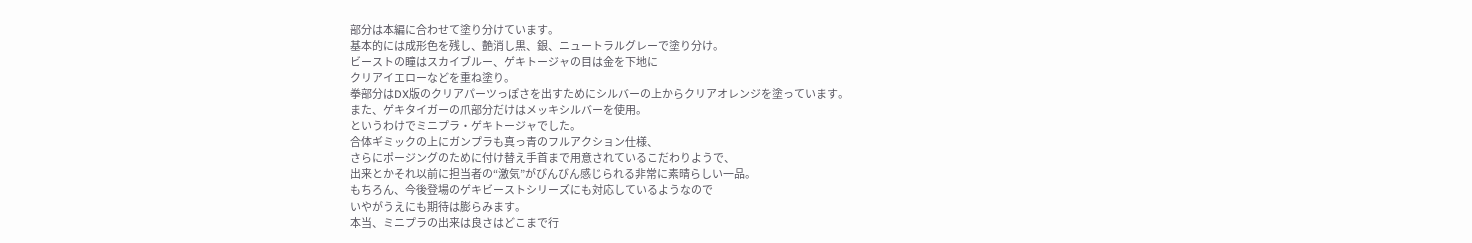部分は本編に合わせて塗り分けています。
基本的には成形色を残し、艶消し黒、銀、ニュートラルグレーで塗り分け。
ビーストの瞳はスカイブルー、ゲキトージャの目は金を下地に
クリアイエローなどを重ね塗り。
拳部分はDX版のクリアパーツっぽさを出すためにシルバーの上からクリアオレンジを塗っています。
また、ゲキタイガーの爪部分だけはメッキシルバーを使用。
というわけでミニプラ・ゲキトージャでした。
合体ギミックの上にガンプラも真っ青のフルアクション仕様、
さらにポージングのために付け替え手首まで用意されているこだわりようで、
出来とかそれ以前に担当者の“激気”がびんびん感じられる非常に素晴らしい一品。
もちろん、今後登場のゲキビーストシリーズにも対応しているようなので
いやがうえにも期待は膨らみます。
本当、ミニプラの出来は良さはどこまで行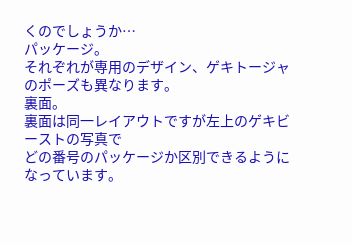くのでしょうか…
パッケージ。
それぞれが専用のデザイン、ゲキトージャのポーズも異なります。
裏面。
裏面は同一レイアウトですが左上のゲキビーストの写真で
どの番号のパッケージか区別できるようになっています。